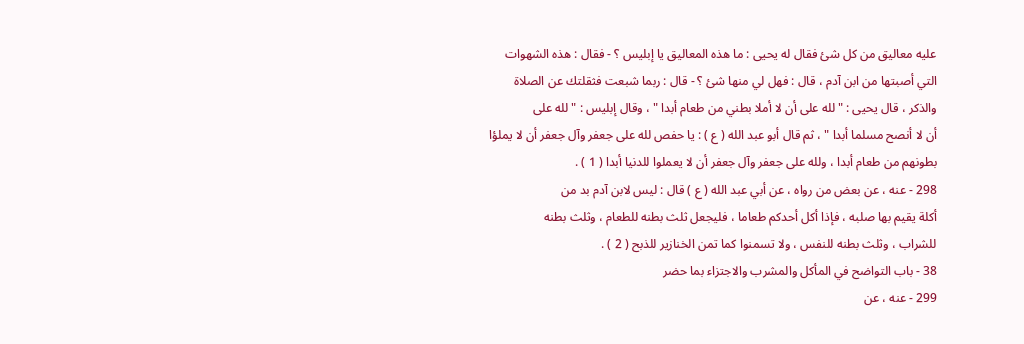عليه معاليق من كل شئ فقال له يحيى : ما هذه المعاليق يا إبليس ؟ - فقال : هذه الشهوات
التي أصبتها من ابن آدم ، قال : فهل لي منها شئ ؟ - قال : ربما شبعت فثقلتك عن الصلاة
والذكر ، قال يحيى : " لله على أن لا أملا بطني من طعام أبدا " ، وقال إبليس : " لله على
أن لا أنصح مسلما أبدا " ، ثم قال أبو عبد الله ( ع ) : يا حفص لله على جعفر وآل جعفر أن لا يملؤا
بطونهم من طعام أبدا ، ولله على جعفر وآل جعفر أن لا يعملوا للدنيا أبدا ( 1 ) .
298 - عنه ، عن بعض من رواه ، عن أبي عبد الله ( ع ) قال : ليس لابن آدم بد من
أكلة يقيم بها صلبه ، فإذا أكل أحدكم طعاما ، فليجعل ثلث بطنه للطعام ، وثلث بطنه
للشراب ، وثلث بطنه للنفس ، ولا تسمنوا كما تمن الخنازير للذبح ( 2 ) .
38 - باب التواضح في المأكل والمشرب والاجتزاء بما حضر
299 - عنه ، عن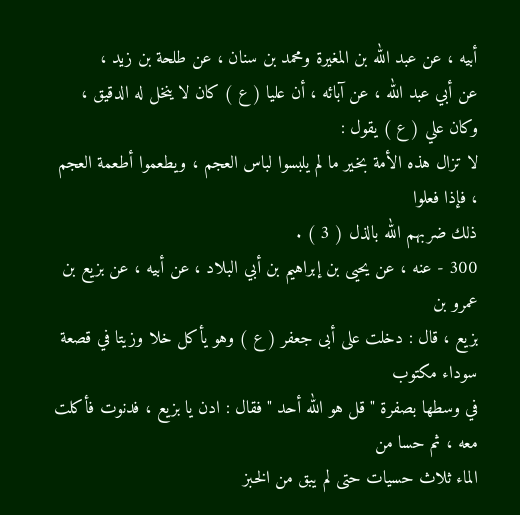أبيه ، عن عبد الله بن المغيرة ومحمد بن سنان ، عن طلحة بن زيد ،
عن أبي عبد الله ، عن آبائه ، أن عليا ( ع ) كان لا ينخل له الدقيق ، وكان علي ( ع ) يقول :
لا تزال هذه الأمة بخير ما لم يلبسوا لباس العجم ، ويطعموا أطعمة العجم ، فإذا فعلوا
ذلك ضربهم الله بالذل ( 3 ) .
300 - عنه ، عن يحيى بن إبراهيم بن أبي البلاد ، عن أبيه ، عن بزيع بن عمرو بن
بزيع ، قال : دخلت على أبى جعفر ( ع ) وهو يأكل خلا وزيتا في قصعة سوداء مكتوب
في وسطها بصفرة " قل هو الله أحد " فقال : ادن يا بزيع ، فدنوت فأكلت معه ، ثم حسا من
الماء ثلاث حسيات حتى لم يبق من الخبز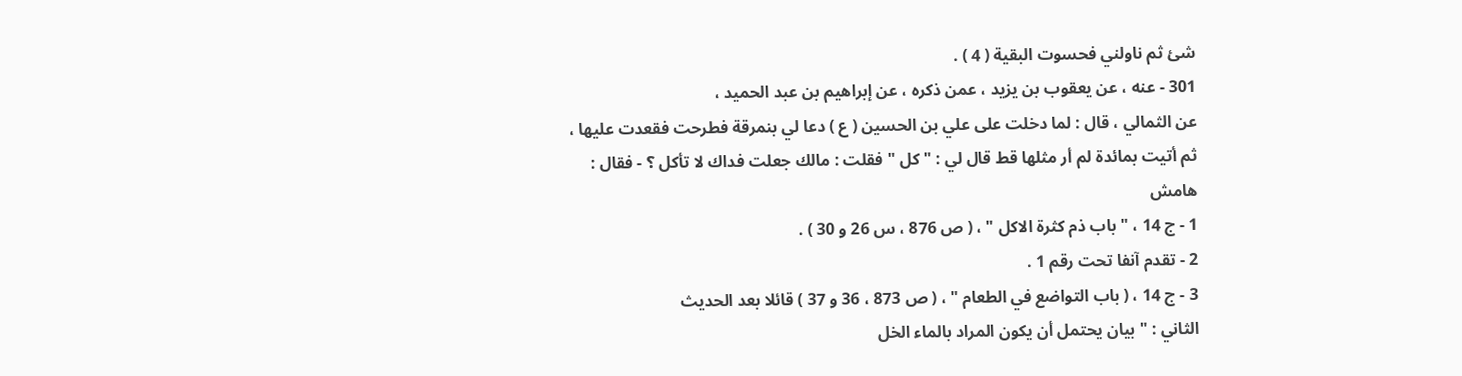شئ ثم ناولني فحسوت البقية ( 4 ) .
301 - عنه ، عن يعقوب بن يزيد ، عمن ذكره ، عن إبراهيم بن عبد الحميد ،
عن الثمالي ، قال : لما دخلت على علي بن الحسين ( ع ) دعا لي بنمرقة فطرحت فقعدت عليها ،
ثم أتيت بمائدة لم أر مثلها قط قال لي : " كل " فقلت : مالك جعلت فداك لا تأكل ؟ - فقال :
هامش
1 - ج 14 ، " باب ذم كثرة الاكل " ، ( ص 876 ، س 26 و 30 ) .
2 - تقدم آنفا تحت رقم 1 .
3 - ج 14 ، ( باب التواضع في الطعام " ، ( ص 873 ، 36 و 37 ) قائلا بعد الحديث
الثاني : " بيان يحتمل أن يكون المراد بالماء الخل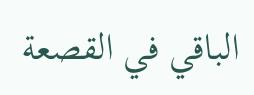الباقي في القصعة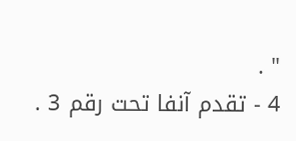" .
4 - تقدم آنفا تحت رقم 3 .